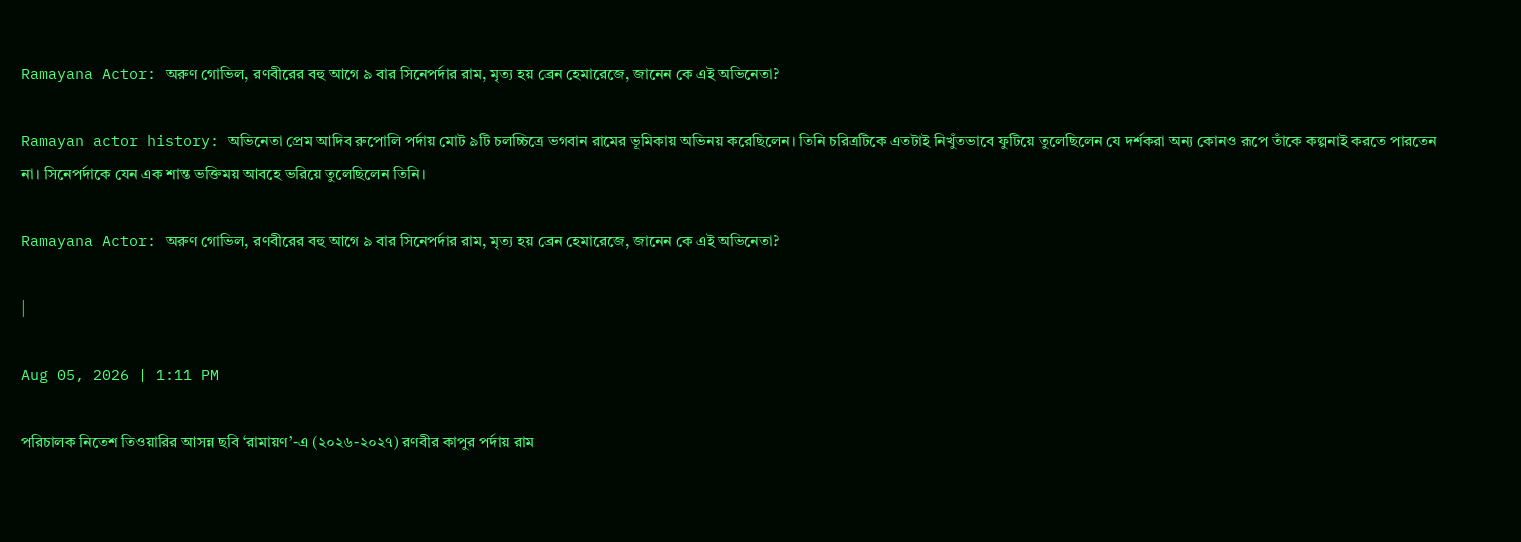Ramayana Actor: অরুণ গোভিল, রণবীরের বহু আগে ৯ বার সিনেপর্দার রাম, মৃত্য হয় ব্রেন হেমারেজে, জানেন কে এই অভিনেতা?

Ramayan actor history: অভিনেতা প্রেম আদিব রুপোলি পর্দায় মোট ৯টি চলচ্চিত্রে ভগবান রামের ভূমিকায় অভিনয় করেছিলেন। তিনি চরিত্রটিকে এতটাই নিখুঁতভাবে ফুটিয়ে তুলেছিলেন যে দর্শকরা অন্য কোনও রূপে তাঁকে কল্পনাই করতে পারতেন না। সিনেপর্দাকে যেন এক শান্ত ভক্তিময় আবহে ভরিয়ে তুলেছিলেন তিনি।

Ramayana Actor: অরুণ গোভিল, রণবীরের বহু আগে ৯ বার সিনেপর্দার রাম, মৃত্য হয় ব্রেন হেমারেজে, জানেন কে এই অভিনেতা?

|

Aug 05, 2026 | 1:11 PM

পরিচালক নিতেশ তিওয়ারির আসন্ন ছবি ‘রামায়ণ’-এ (২০২৬-২০২৭) রণবীর কাপুর পর্দায় রাম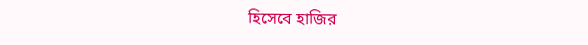হিসেবে হাজির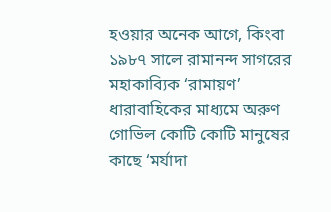হওয়ার অনেক আগে, কিংবা ১৯৮৭ সালে রামানন্দ সাগরের মহাকাব্যিক ‘রামায়ণ’ ধারাবাহিকের মাধ্যমে অরুণ গোভিল কোটি কোটি মানুষের কাছে ‘মর্যাদা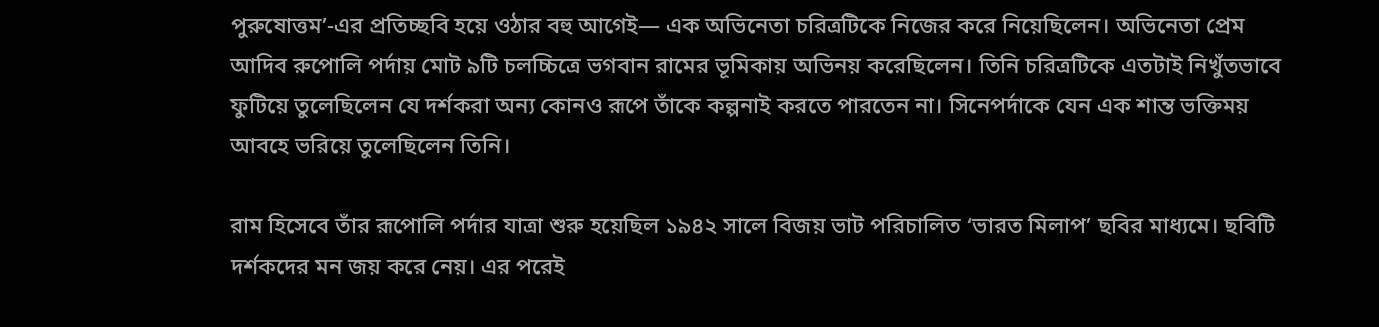পুরুষোত্তম’-এর প্রতিচ্ছবি হয়ে ওঠার বহু আগেই— এক অভিনেতা চরিত্রটিকে নিজের করে নিয়েছিলেন। অভিনেতা প্রেম আদিব রুপোলি পর্দায় মোট ৯টি চলচ্চিত্রে ভগবান রামের ভূমিকায় অভিনয় করেছিলেন। তিনি চরিত্রটিকে এতটাই নিখুঁতভাবে ফুটিয়ে তুলেছিলেন যে দর্শকরা অন্য কোনও রূপে তাঁকে কল্পনাই করতে পারতেন না। সিনেপর্দাকে যেন এক শান্ত ভক্তিময় আবহে ভরিয়ে তুলেছিলেন তিনি।

রাম হিসেবে তাঁর রূপোলি পর্দার যাত্রা শুরু হয়েছিল ১৯৪২ সালে বিজয় ভাট পরিচালিত ‘ভারত মিলাপ’ ছবির মাধ্যমে। ছবিটি দর্শকদের মন জয় করে নেয়। এর পরেই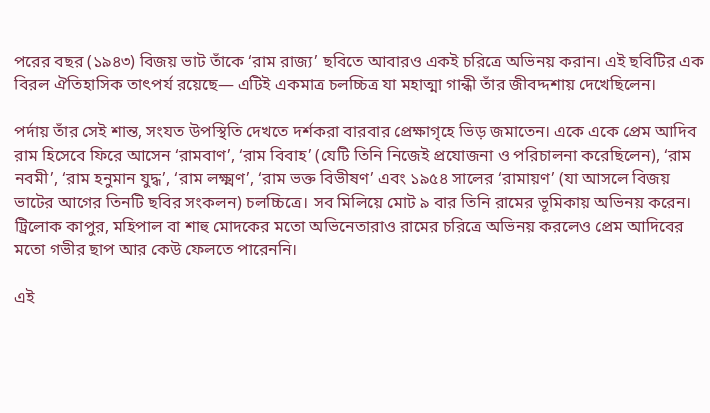পরের বছর (১৯৪৩) বিজয় ভাট তাঁকে ‘রাম রাজ্য’ ছবিতে আবারও একই চরিত্রে অভিনয় করান। এই ছবিটির এক বিরল ঐতিহাসিক তাৎপর্য রয়েছে— এটিই একমাত্র চলচ্চিত্র যা মহাত্মা গান্ধী তাঁর জীবদ্দশায় দেখেছিলেন।

পর্দায় তাঁর সেই শান্ত, সংযত উপস্থিতি দেখতে দর্শকরা বারবার প্রেক্ষাগৃহে ভিড় জমাতেন। একে একে প্রেম আদিব রাম হিসেবে ফিরে আসেন ‘রামবাণ’, ‘রাম বিবাহ’ (যেটি তিনি নিজেই প্রযোজনা ও পরিচালনা করেছিলেন), ‘রাম নবমী’, ‘রাম হনুমান যুদ্ধ’, ‘রাম লক্ষ্মণ’, ‘রাম ভক্ত বিভীষণ’ এবং ১৯৫৪ সালের ‘রামায়ণ’ (যা আসলে বিজয় ভাটের আগের তিনটি ছবির সংকলন) চলচ্চিত্রে। সব মিলিয়ে মোট ৯ বার তিনি রামের ভূমিকায় অভিনয় করেন। ট্রিলোক কাপুর, মহিপাল বা শাহু মোদকের মতো অভিনেতারাও রামের চরিত্রে অভিনয় করলেও প্রেম আদিবের মতো গভীর ছাপ আর কেউ ফেলতে পারেননি।

এই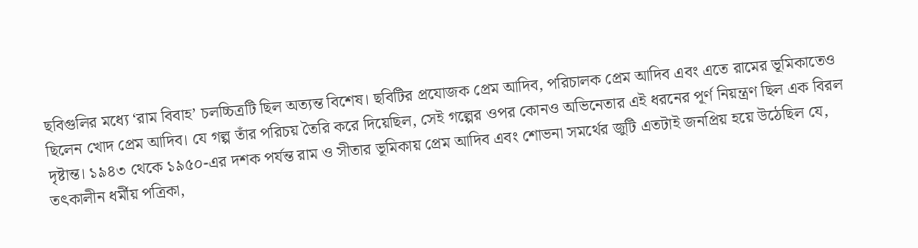ছবিগুলির মধ্যে ‘রাম বিবাহ’ চলচ্চিত্রটি ছিল অত্যন্ত বিশেষ। ছবিটির প্রযোজক প্রেম আদিব, পরিচালক প্রেম আদিব এবং এতে রামের ভূমিকাতেও ছিলেন খোদ প্রেম আদিব। যে গল্প তাঁর পরিচয় তৈরি করে দিয়েছিল, সেই গল্পের ওপর কোনও অভিনেতার এই ধরনের পূর্ণ নিয়ন্ত্রণ ছিল এক বিরল দৃষ্টান্ত। ১৯৪৩ থেকে ১৯৫০-এর দশক পর্যন্ত রাম ও সীতার ভূমিকায় প্রেম আদিব এবং শোভনা সমর্থের জুটি এতটাই জনপ্রিয় হয়ে উঠেছিল যে, তৎকালীন ধর্মীয় পত্রিকা,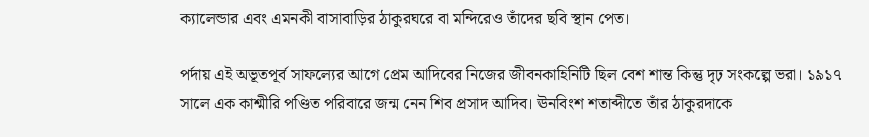ক্যালেন্ডার এবং এমনকী বাসাবাড়ির ঠাকুরঘরে বা মন্দিরেও তাঁদের ছবি স্থান পেত।

পর্দায় এই অভূতপূর্ব সাফল্যের আগে প্রেম আদিবের নিজের জীবনকাহিনিটি ছিল বেশ শান্ত কিন্তু দৃঢ় সংকল্পে ভরা। ১৯১৭ সালে এক কাশ্মীরি পণ্ডিত পরিবারে জন্ম নেন শিব প্রসাদ আদিব। ঊনবিংশ শতাব্দীতে তাঁর ঠাকুরদাকে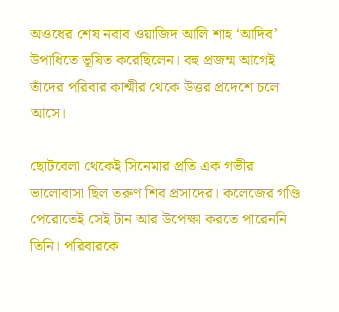অওধের শেষ নবাব ওয়াজিদ আলি শাহ ‘আদিব’ উপাধিতে ভূষিত করেছিলেন। বহু প্রজন্ম আগেই তাঁদের পরিবার কাশ্মীর থেকে উত্তর প্রদেশে চলে আসে।

ছোটবেলা থেকেই সিনেমার প্রতি এক গভীর ভালোবাসা ছিল তরুণ শিব প্রসাদের। কলেজের গণ্ডি পেরোতেই সেই টান আর উপেক্ষা করতে পারেননি তিনি। পরিবারকে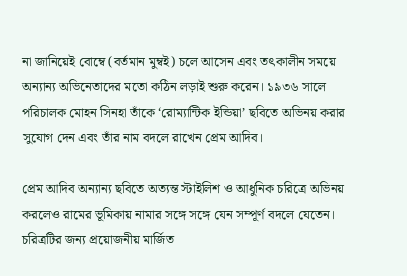না জানিয়েই বোম্বে (বর্তমান মুম্বই) চলে আসেন এবং তৎকালীন সময়ে অন্যান্য অভিনেতাদের মতো কঠিন লড়াই শুরু করেন। ১৯৩৬ সালে পরিচালক মোহন সিনহা তাঁকে ‘রোম্যান্টিক ইন্ডিয়া’ ছবিতে অভিনয় করার সুযোগ দেন এবং তাঁর নাম বদলে রাখেন প্রেম আদিব।

প্রেম আদিব অন্যান্য ছবিতে অত্যন্ত স্টাইলিশ ও আধুনিক চরিত্রে অভিনয় করলেও রামের ভূমিকায় নামার সঙ্গে সঙ্গে যেন সম্পূর্ণ বদলে যেতেন। চরিত্রটির জন্য প্রয়োজনীয় মার্জিত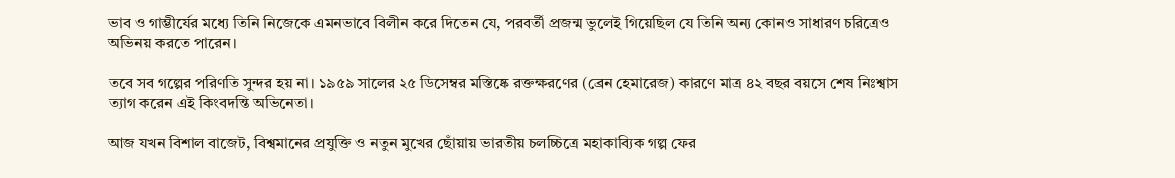ভাব ও গাম্ভীর্যের মধ্যে তিনি নিজেকে এমনভাবে বিলীন করে দিতেন যে, পরবর্তী প্রজন্ম ভুলেই গিয়েছিল যে তিনি অন্য কোনও সাধারণ চরিত্রেও অভিনয় করতে পারেন।

তবে সব গল্পের পরিণতি সুন্দর হয় না। ১৯৫৯ সালের ২৫ ডিসেম্বর মস্তিষ্কে রক্তক্ষরণের (ব্রেন হেমারেজ) কারণে মাত্র ৪২ বছর বয়সে শেষ নিঃশ্বাস ত্যাগ করেন এই কিংবদন্তি অভিনেতা।

আজ যখন বিশাল বাজেট, বিশ্বমানের প্রযুক্তি ও নতুন মুখের ছোঁয়ায় ভারতীয় চলচ্চিত্রে মহাকাব্যিক গল্প ফের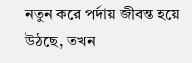নতুন করে পর্দায় জীবন্ত হয়ে উঠছে, তখন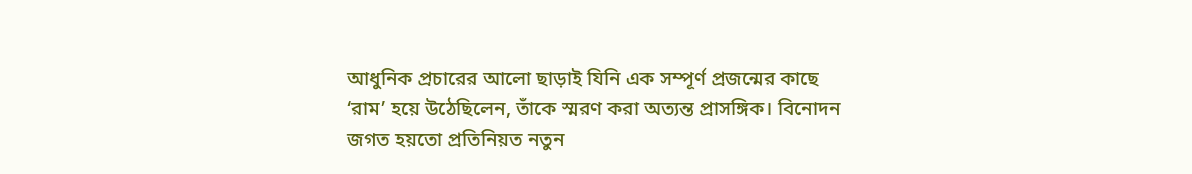আধুনিক প্রচারের আলো ছাড়াই যিনি এক সম্পূর্ণ প্রজন্মের কাছে ‘রাম’ হয়ে উঠেছিলেন, তাঁকে স্মরণ করা অত্যন্ত প্রাসঙ্গিক। বিনোদন জগত হয়তো প্রতিনিয়ত নতুন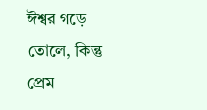ঈশ্বর গড়ে তোলে, কিন্তু প্রেম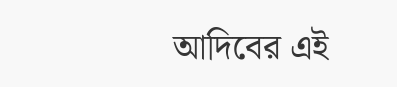আদিবের এই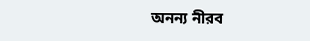অনন্য নীরব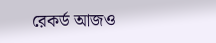রেকর্ড আজও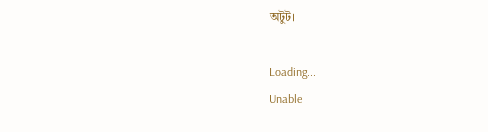অটুট।

Loading...
Unable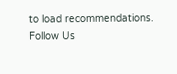to load recommendations.
Follow Us